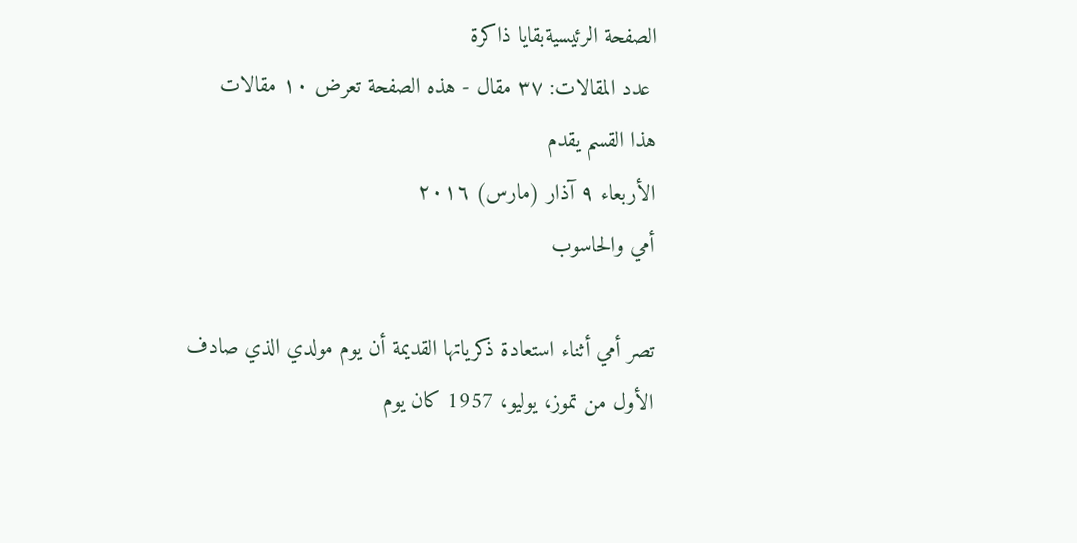الصفحة الرئيسيةبقايا ذاكرة
 عدد المقالات: ٣٧ مقال - هذه الصفحة تعرض ١٠ مقالات
هذا القسم يقدم
الأربعاء ٩ آذار (مارس) ٢٠١٦
أمي والحاسوب

تصر أمي أثناء استعادة ذكرياتها القديمة أن يوم مولدي الذي صادف الأول من تموز، يوليو، 1957 كان يوم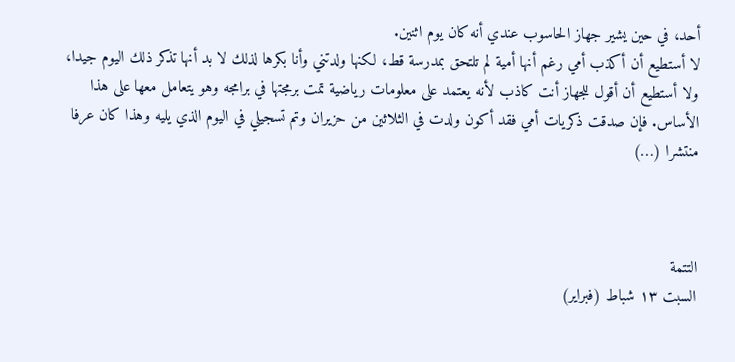أحد، في حين يشير جهاز الحاسوب عندي أنه كان يوم اثنين.
لا أستطيع أن أكذب أمي رغم أنها أمية لم تلتحق بمدرسة قط، لكنها ولدتني وأنا بكرها لذلك لا بد أنها تذكر ذلك اليوم جيدا، ولا أستطيع أن أقول للجهاز أنت كاذب لأنه يعتمد على معلومات رياضية تمت برمجتها في برامجه وهو يتعامل معها على هذا الأساس. فإن صدقت ذكريات أمي فقد أكون ولدت في الثلاثين من حزيران وتم تسجيلي في اليوم الذي يليه وهذا كان عرفا منتشرا (…)



التتمة
السبت ١٣ شباط (فبراير)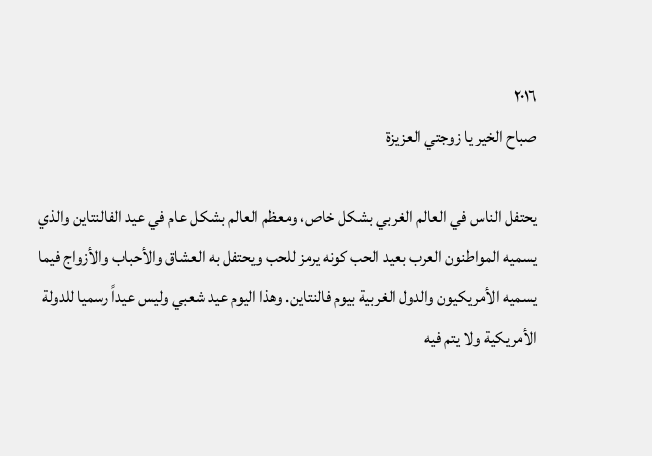٢٠١٦
صباح الخير يا زوجتي العزيزة

يحتفل الناس في العالم الغربي بشكل خاص، ومعظم العالم بشكل عام في عيد الفالنتاين والذي يسميه المواطنون العرب بعيد الحب كونه يرمز للحب ويحتفل به العشاق والأحباب والأزواج فيما يسميه الأمريكيون والدول الغربية بيوم فالنتاين. وهذا اليوم عيد شعبي وليس عيداً رسميا للدولة الأمريكية ولا يتم فيه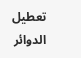تعطيل الدوائر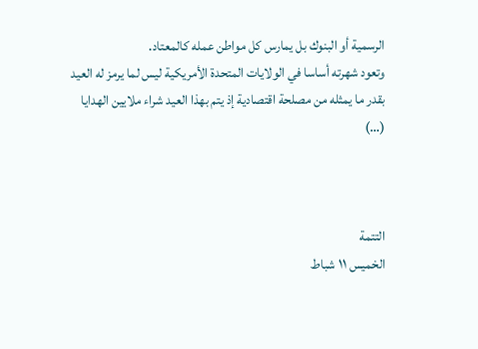الرسمية أو البنوك بل يمارس كل مواطن عمله كالمعتاد.
وتعود شهرته أساسا في الولايات المتحدة الأمريكية ليس لما يرمز له العيد بقدر ما يمثله من مصلحة اقتصادية إذ يتم بهذا العيد شراء ملايين الهدايا (…)



التتمة
الخميس ١١ شباط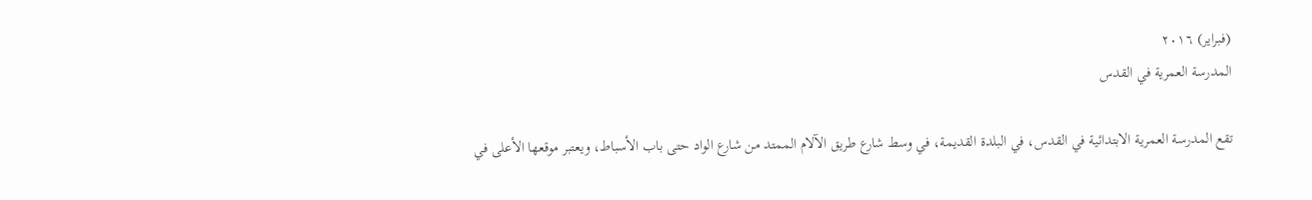(فبراير) ٢٠١٦
المدرسة العمرية في القدس

تقع المدرسة العمرية الابتدائية في القدس، في البلدة القديمة، في وسط شارع طريق الآلام الممتد من شارع الواد حتى باب الأسباط، ويعتبر موقعها الأعلى في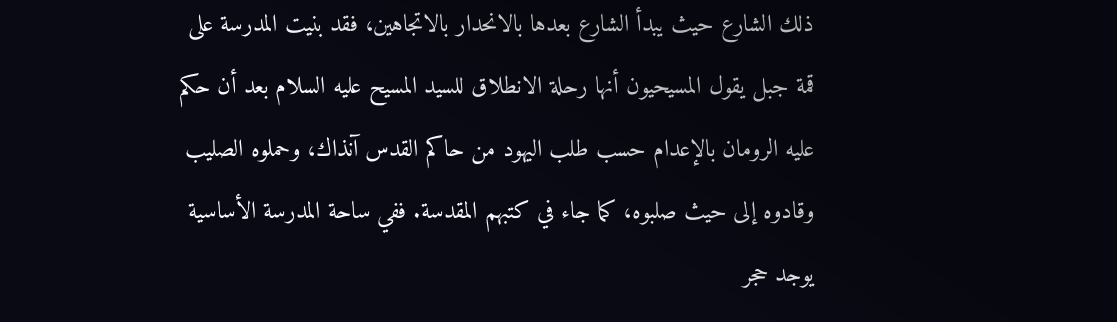ذلك الشارع حيث يبدأ الشارع بعدها بالانحدار بالاتجاهين، فقد بنيت المدرسة على قمة جبل يقول المسيحيون أنها رحلة الانطلاق للسيد المسيح عليه السلام بعد أن حكم عليه الرومان بالإعدام حسب طلب اليهود من حاكم القدس آنذاك، وحملوه الصليب وقادوه إلى حيث صلبوه، كما جاء في كتبهم المقدسة. ففي ساحة المدرسة الأساسية يوجد حجر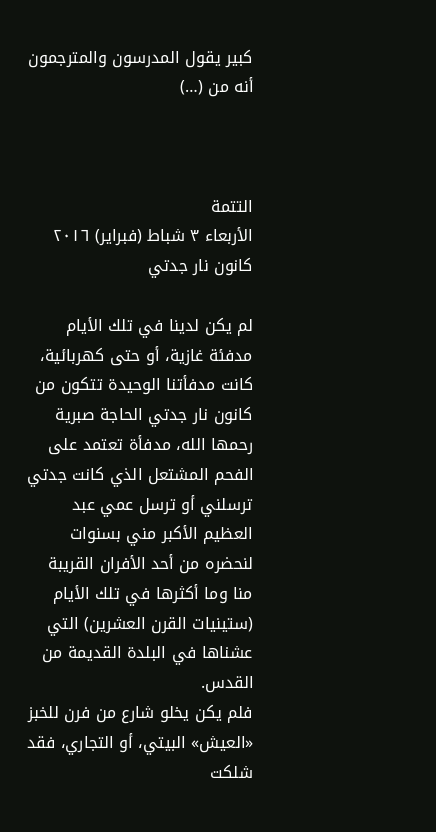كبير يقول المدرسون والمترجمون أنه من (…)



التتمة
الأربعاء ٣ شباط (فبراير) ٢٠١٦
كانون نار جدتي

لم يكن لدينا في تلك الأيام مدفئة غازية، أو حتى كهربائية، كانت مدفأتنا الوحيدة تتكون من كانون نار جدتي الحاجة صبرية رحمها الله، مدفأة تعتمد على الفحم المشتعل الذي كانت جدتي ترسلني أو ترسل عمي عبد العظيم الأكبر مني بسنوات لنحضره من أحد الأفران القريبة منا وما أكثرها في تلك الأيام (ستينيات القرن العشرين) التي عشناها في البلدة القديمة من القدس.
فلم يكن يخلو شارع من فرن للخبز «العيش» البيتي، أو التجاري، فقد شلكت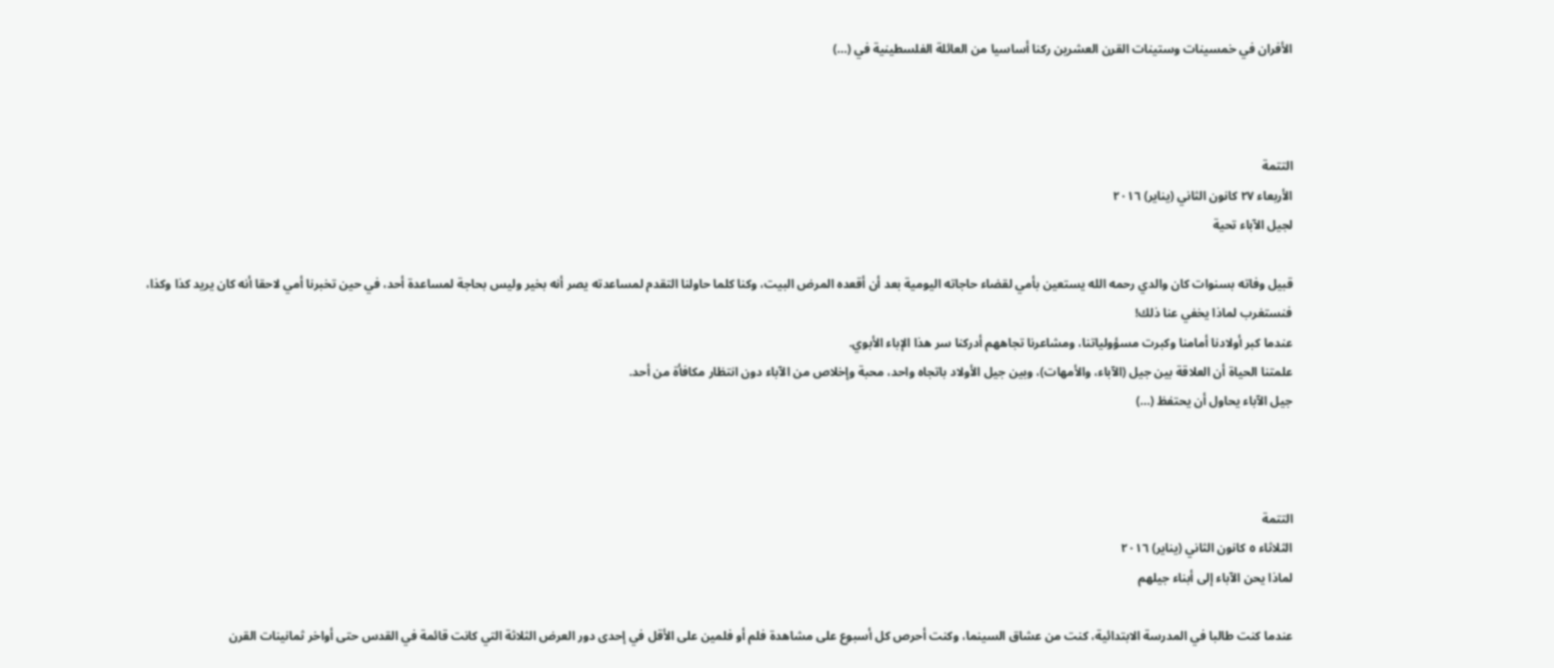الأفران في خمسينات وستينات القرن العشرين ركنا أساسيا من العائلة الفلسطينية في (…)



التتمة
الأربعاء ٢٧ كانون الثاني (يناير) ٢٠١٦
لجيل الآباء تحية

قبيل وفاته بسنوات كان والدي رحمه الله يستعين بأمي لقضاء حاجاته اليومية بعد أن أقعده المرض البيت، وكنا كلما حاولنا التقدم لمساعدته يصر أنه بخير وليس بحاجة لمساعدة أحد، في حين تخبرنا أمي لاحقا أنه كان يريد كذا وكذا، فنستغرب لماذا يخفي عنا ذلك!
عندما كبر أولادنا أمامنا وكبرت مسؤولياتنا، ومشاعرنا تجاههم أدركنا سر هذا الإباء الأبوي.
علمتنا الحياة أن العلاقة بين جيل (الآباء، والأمهات)، وبين جيل الأولاد باتجاه واحد، محبة وإخلاص من الآباء دون انتظار مكافأة من أحد.
جيل الآباء يحاول أن يحتفظ (…)



التتمة
الثلاثاء ٥ كانون الثاني (يناير) ٢٠١٦
لماذا يحن الآباء إلى أبناء جيلهم

عندما كنت طالبا في المدرسة الابتدائية، كنت من عشاق السينما، وكنت أحرص كل أسبوع على مشاهدة فلم أو فلمين على الأقل في إحدى دور العرض الثلاثة التي كانت قائمة في القدس حتى أواخر ثمانينات القرن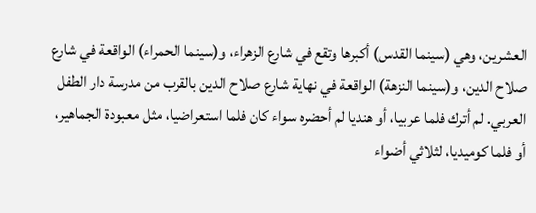العشرين، وهي (سينما القدس) أكبرها وتقع في شارع الزهراء، و(سينما الحمراء) الواقعة في شارع صلاح الدين، و(سينما النزهة) الواقعة في نهاية شارع صلاح الدين بالقرب من مدرسة دار الطفل العربي. لم أترك فلما عربيا، أو هنديا لم أحضره سواء كان فلما استعراضيا، مثل معبودة الجماهير، أو فلما كوميديا، لثلاثي أضواء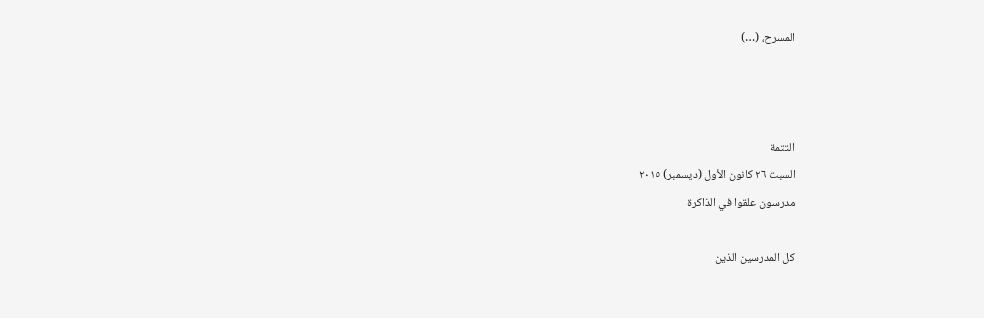المسرح، (…)



التتمة
السبت ٢٦ كانون الأول (ديسمبر) ٢٠١٥
مدرسون علقوا في الذاكرة

كل المدرسين الذين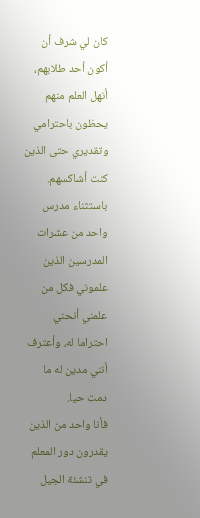كان لي شرف أن أكون أحد طلابهم، أنهل العلم منهم يحظون باحترامي وتقديري حتى الذين كنت أشاكسهم. باستثناء مدرس واحد من عشرات المدرسين الذين علموني فكل من علمني أنحني احتراما له، وأعترف أنني مدين له ما دمت حيا.
فأنا واحد من الذين يقدرون دور المعلم في تنشئة الجيل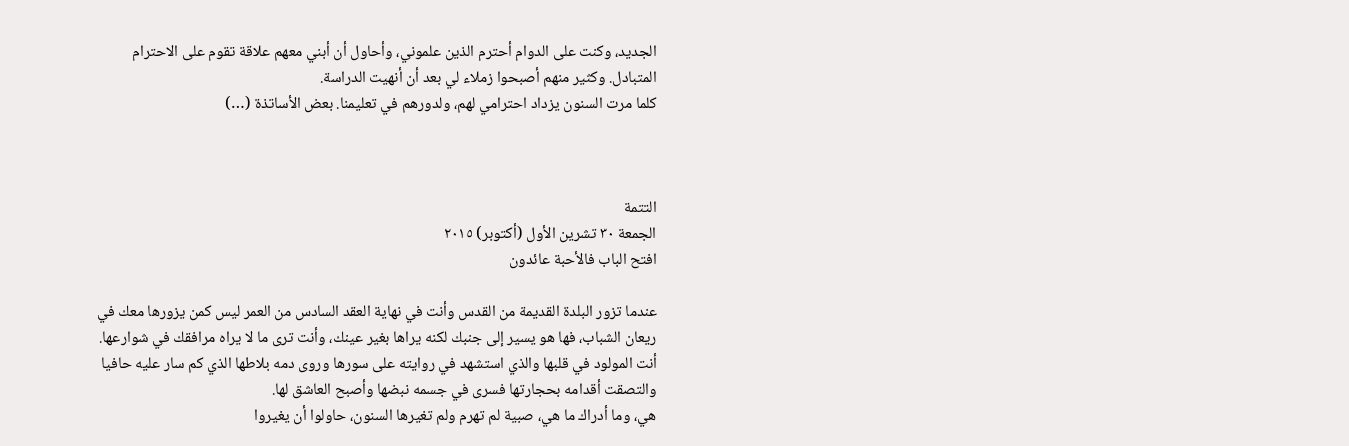الجديد، وكنت على الدوام أحترم الذين علموني، وأحاول أن أبني معهم علاقة تقوم على الاحترام المتبادل. وكثير منهم أصبحوا زملاء لي بعد أن أنهيت الدراسة.
كلما مرت السنون يزداد احترامي لهم، ولدورهم في تعليمنا. بعض الأساتذة (…)



التتمة
الجمعة ٣٠ تشرين الأول (أكتوبر) ٢٠١٥
افتح الباب فالأحبة عائدون

عندما تزور البلدة القديمة من القدس وأنت في نهاية العقد السادس من العمر ليس كمن يزورها معك في ريعان الشباب، فها هو يسير إلى جنبك لكنه يراها بغير عينك، وأنت ترى ما لا يراه مرافقك في شوارعها.
أنت المولود في قلبها والذي استشهد في روايته على سورها وروى دمه بلاطها الذي كم سار عليه حافيا والتصقت أقدامه بحجارتها فسرى في جسمه نبضها وأصبح العاشق لها.
هي، وما أدراك ما هي، صبية لم تهرم ولم تغيرها السنون، حاولوا أن يغيروا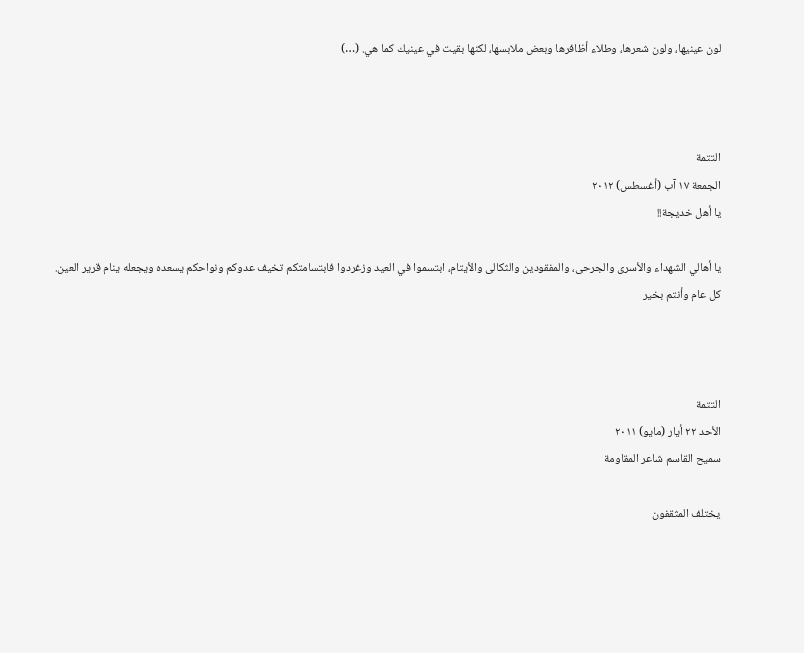لون عينيها، ولون شعرها، وطلاء أظافرها وبعض ملابسها، لكنها بقيت في عينيك كما هي. (…)



التتمة
الجمعة ١٧ آب (أغسطس) ٢٠١٢
يا أهل خديجة!!

يا أهالي الشهداء والأسرى والجرحى، والمفقودين والثكالى والأيتام، ابتسموا في العيد وزغردوا فابتسامتكم تخيف عدوكم ونواحكم يسعده ويجعله ينام قرير العين.
كل عام وأنتم بخير



التتمة
الأحد ٢٢ أيار (مايو) ٢٠١١
سميح القاسم شاعر المقاومة

يختلف المثقفون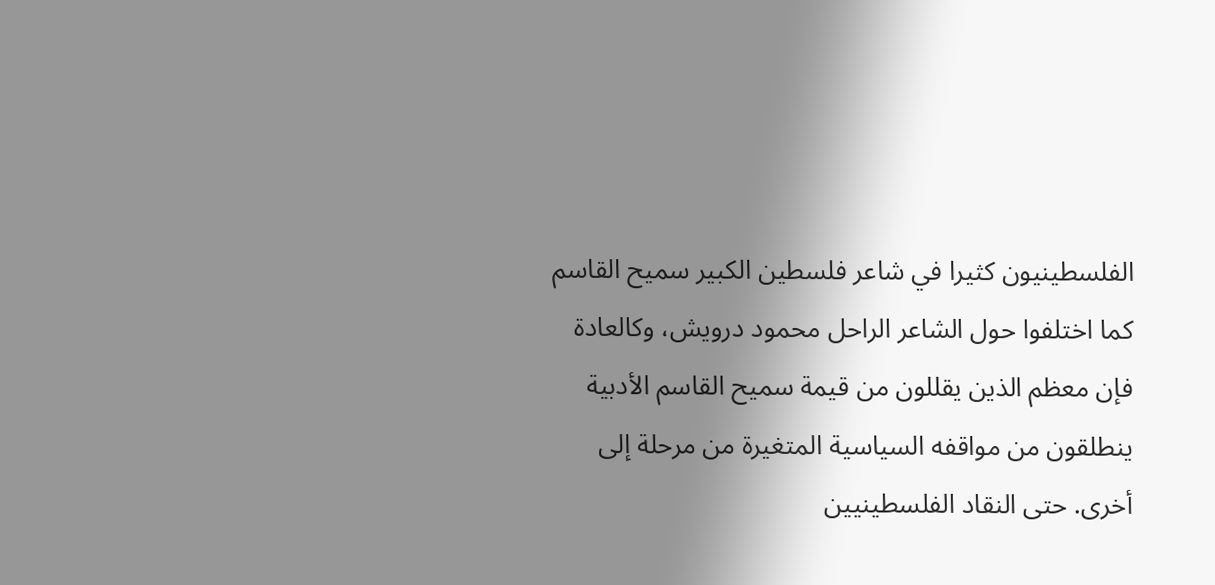الفلسطينيون كثيرا في شاعر فلسطين الكبير سميح القاسم كما اختلفوا حول الشاعر الراحل محمود درويش، وكالعادة فإن معظم الذين يقللون من قيمة سميح القاسم الأدبية ينطلقون من مواقفه السياسية المتغيرة من مرحلة إلى أخرى. حتى النقاد الفلسطينيين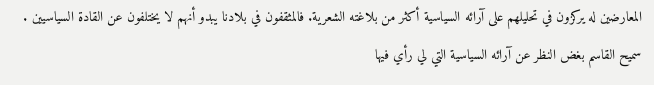المعارضين له يركزون في تحليلهم على آرائه السياسية أكثر من بلاغته الشعرية. فالمثقفون في بلادنا يبدو أنهم لا يختلفون عن القادة السياسيين .
سميح القاسم بغض النظر عن آرائه السياسية التي لي رأي فيها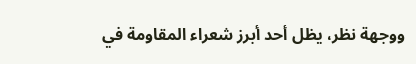ووجهة نظر، يظل أحد أبرز شعراء المقاومة في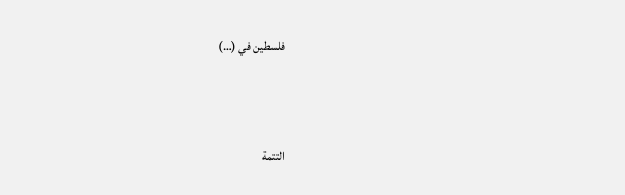فلسطين في (…)



التتمة